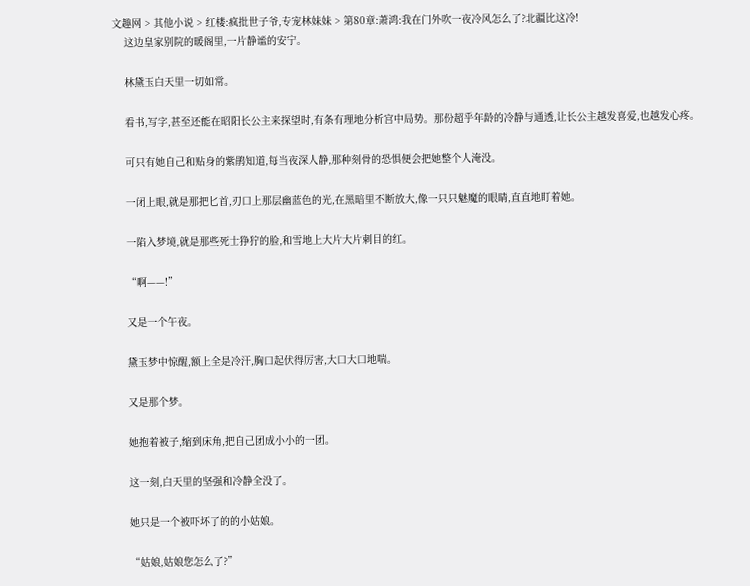文趣网 > 其他小说 > 红楼:疯批世子爷,专宠林妹妹 > 第80章:萧鸿:我在门外吹一夜冷风怎么了?北疆比这冷!
    这边皇家别院的暖阁里,一片静谧的安宁。

    林黛玉白天里一切如常。

    看书,写字,甚至还能在昭阳长公主来探望时,有条有理地分析宫中局势。那份超乎年龄的冷静与通透,让长公主越发喜爱,也越发心疼。

    可只有她自己和贴身的紫鹃知道,每当夜深人静,那种刻骨的恐惧便会把她整个人淹没。

    一闭上眼,就是那把匕首,刃口上那层幽蓝色的光,在黑暗里不断放大,像一只只魅魔的眼睛,直直地盯着她。

    一陷入梦境,就是那些死士狰狞的脸,和雪地上大片大片刺目的红。

    “啊——!”

    又是一个午夜。

    黛玉梦中惊醒,额上全是冷汗,胸口起伏得厉害,大口大口地喘。

    又是那个梦。

    她抱着被子,缩到床角,把自己团成小小的一团。

    这一刻,白天里的坚强和冷静全没了。

    她只是一个被吓坏了的的小姑娘。

    “姑娘,姑娘您怎么了?”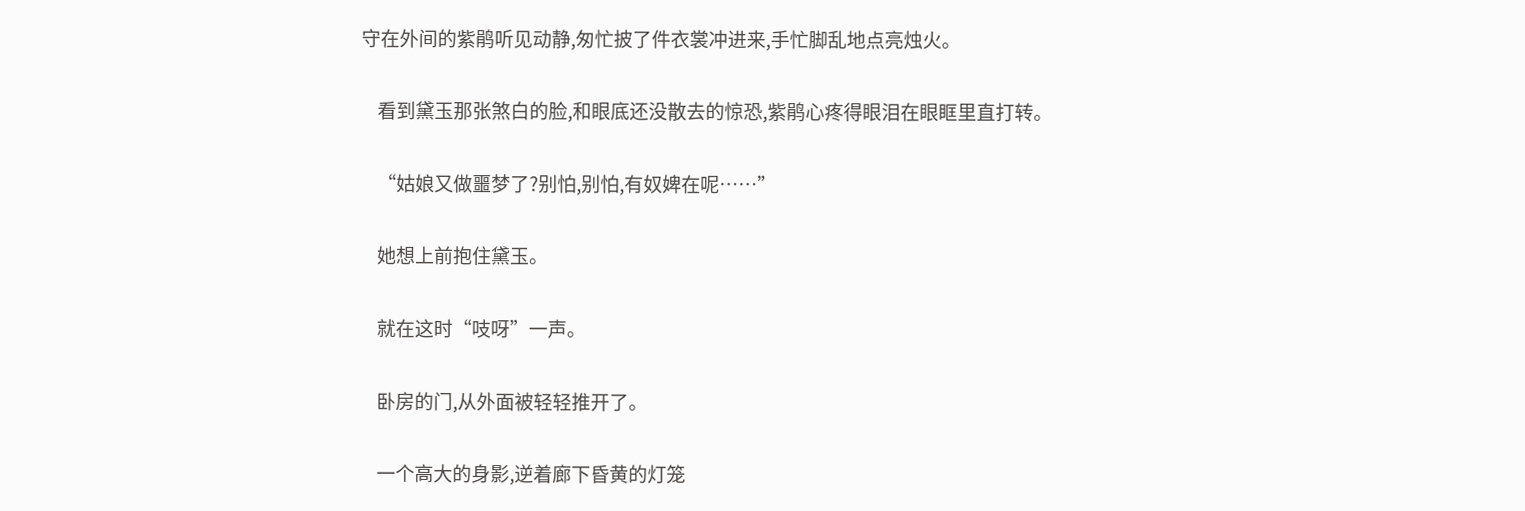守在外间的紫鹃听见动静,匆忙披了件衣裳冲进来,手忙脚乱地点亮烛火。

    看到黛玉那张煞白的脸,和眼底还没散去的惊恐,紫鹃心疼得眼泪在眼眶里直打转。

    “姑娘又做噩梦了?别怕,别怕,有奴婢在呢……”

    她想上前抱住黛玉。

    就在这时“吱呀”一声。

    卧房的门,从外面被轻轻推开了。

    一个高大的身影,逆着廊下昏黄的灯笼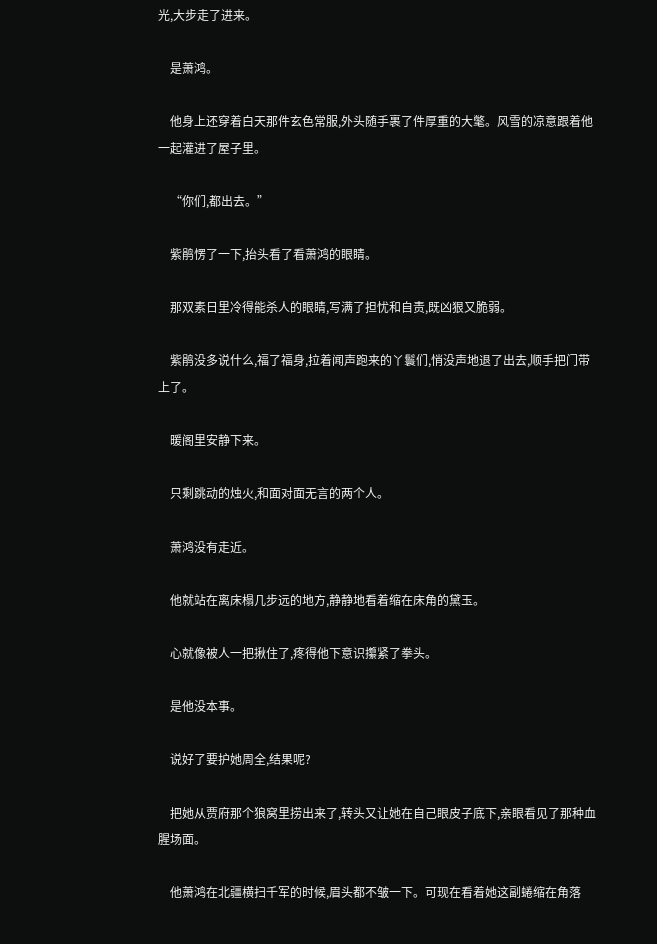光,大步走了进来。

    是萧鸿。

    他身上还穿着白天那件玄色常服,外头随手裹了件厚重的大氅。风雪的凉意跟着他一起灌进了屋子里。

    “你们,都出去。”

    紫鹃愣了一下,抬头看了看萧鸿的眼睛。

    那双素日里冷得能杀人的眼睛,写满了担忧和自责,既凶狠又脆弱。

    紫鹃没多说什么,福了福身,拉着闻声跑来的丫鬟们,悄没声地退了出去,顺手把门带上了。

    暖阁里安静下来。

    只剩跳动的烛火,和面对面无言的两个人。

    萧鸿没有走近。

    他就站在离床榻几步远的地方,静静地看着缩在床角的黛玉。

    心就像被人一把揪住了,疼得他下意识攥紧了拳头。

    是他没本事。

    说好了要护她周全,结果呢?

    把她从贾府那个狼窝里捞出来了,转头又让她在自己眼皮子底下,亲眼看见了那种血腥场面。

    他萧鸿在北疆横扫千军的时候,眉头都不皱一下。可现在看着她这副蜷缩在角落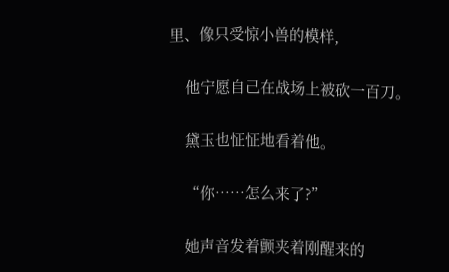里、像只受惊小兽的模样,

    他宁愿自己在战场上被砍一百刀。

    黛玉也怔怔地看着他。

    “你……怎么来了?”

    她声音发着颤夹着刚醒来的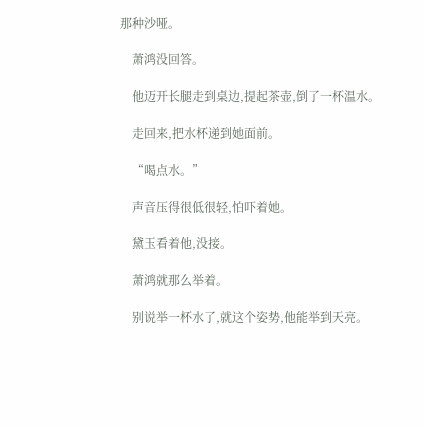那种沙哑。

    萧鸿没回答。

    他迈开长腿走到桌边,提起茶壶,倒了一杯温水。

    走回来,把水杯递到她面前。

    “喝点水。”

    声音压得很低很轻,怕吓着她。

    黛玉看着他,没接。

    萧鸿就那么举着。

    别说举一杯水了,就这个姿势,他能举到天亮。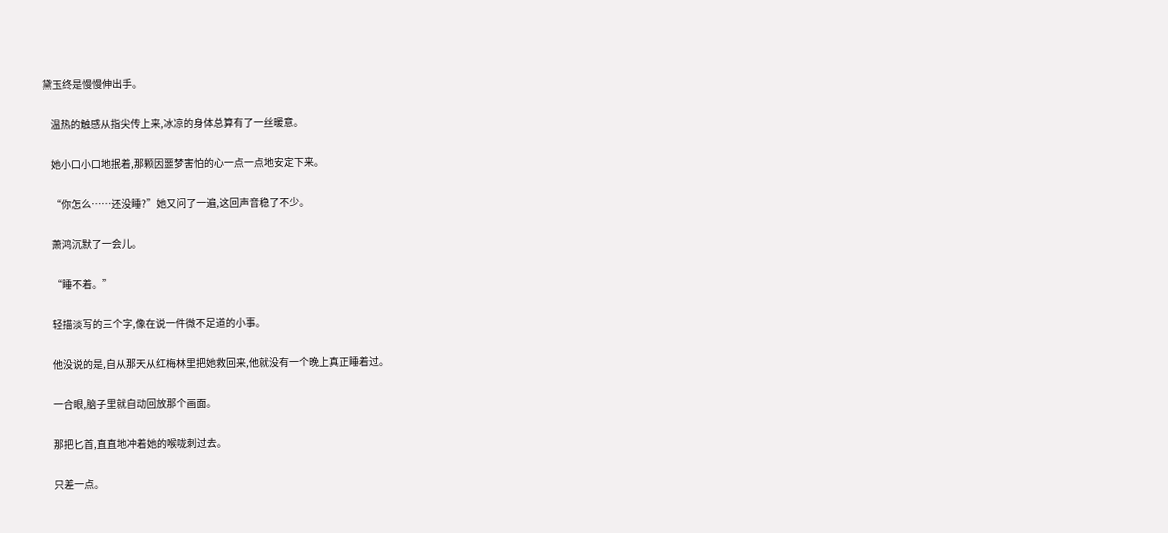黛玉终是慢慢伸出手。

    温热的触感从指尖传上来,冰凉的身体总算有了一丝暖意。

    她小口小口地抿着,那颗因噩梦害怕的心一点一点地安定下来。

    “你怎么……还没睡?”她又问了一遍,这回声音稳了不少。

    萧鸿沉默了一会儿。

    “睡不着。”

    轻描淡写的三个字,像在说一件微不足道的小事。

    他没说的是,自从那天从红梅林里把她救回来,他就没有一个晚上真正睡着过。

    一合眼,脑子里就自动回放那个画面。

    那把匕首,直直地冲着她的喉咙刺过去。

    只差一点。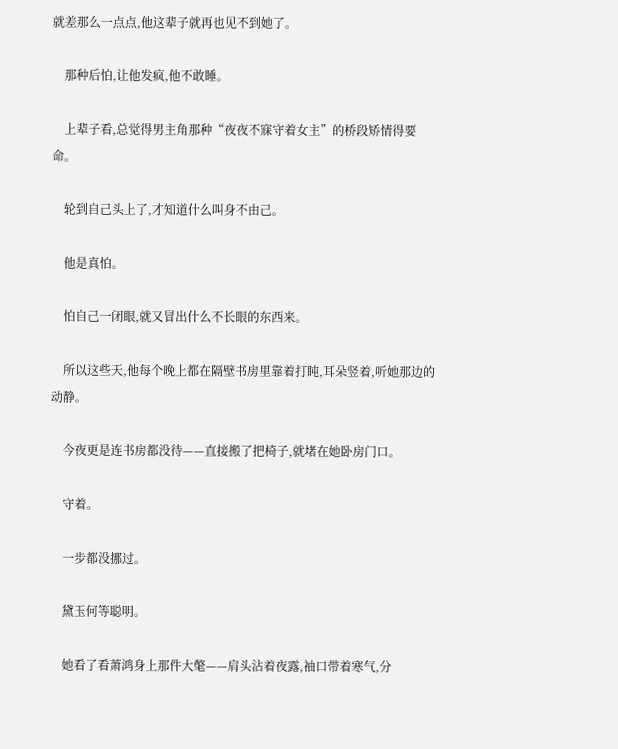就差那么一点点,他这辈子就再也见不到她了。

    那种后怕,让他发疯,他不敢睡。

    上辈子看,总觉得男主角那种“夜夜不寐守着女主”的桥段矫情得要命。

    轮到自己头上了,才知道什么叫身不由己。

    他是真怕。

    怕自己一闭眼,就又冒出什么不长眼的东西来。

    所以这些天,他每个晚上都在隔壁书房里靠着打盹,耳朵竖着,听她那边的动静。

    今夜更是连书房都没待——直接搬了把椅子,就堵在她卧房门口。

    守着。

    一步都没挪过。

    黛玉何等聪明。

    她看了看萧鸿身上那件大氅——肩头沾着夜露,袖口带着寒气,分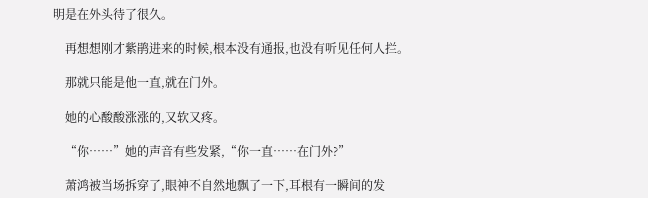明是在外头待了很久。

    再想想刚才紫鹃进来的时候,根本没有通报,也没有听见任何人拦。

    那就只能是他一直,就在门外。

    她的心酸酸涨涨的,又软又疼。

    “你……”她的声音有些发紧,“你一直……在门外?”

    萧鸿被当场拆穿了,眼神不自然地飘了一下,耳根有一瞬间的发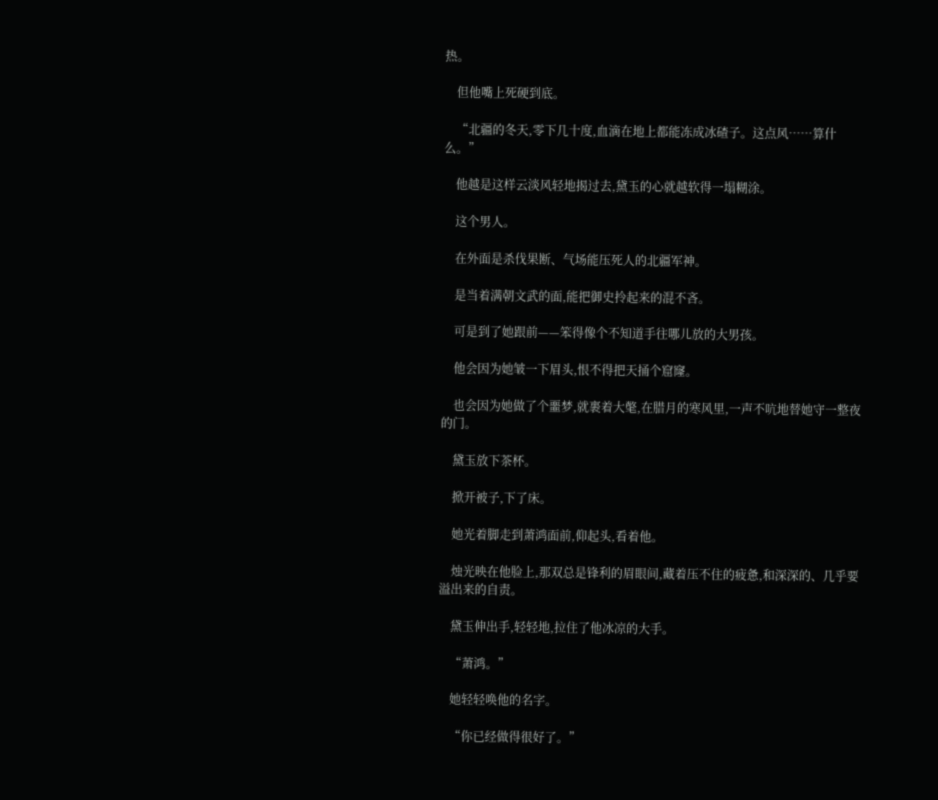热。

    但他嘴上死硬到底。

    “北疆的冬天,零下几十度,血滴在地上都能冻成冰碴子。这点风……算什么。”

    他越是这样云淡风轻地揭过去,黛玉的心就越软得一塌糊涂。

    这个男人。

    在外面是杀伐果断、气场能压死人的北疆军神。

    是当着满朝文武的面,能把御史拎起来的混不吝。

    可是到了她跟前——笨得像个不知道手往哪儿放的大男孩。

    他会因为她皱一下眉头,恨不得把天捅个窟窿。

    也会因为她做了个噩梦,就裹着大氅,在腊月的寒风里,一声不吭地替她守一整夜的门。

    黛玉放下茶杯。

    掀开被子,下了床。

    她光着脚走到萧鸿面前,仰起头,看着他。

    烛光映在他脸上,那双总是锋利的眉眼间,藏着压不住的疲惫,和深深的、几乎要溢出来的自责。

    黛玉伸出手,轻轻地,拉住了他冰凉的大手。

    “萧鸿。”

    她轻轻唤他的名字。

    “你已经做得很好了。”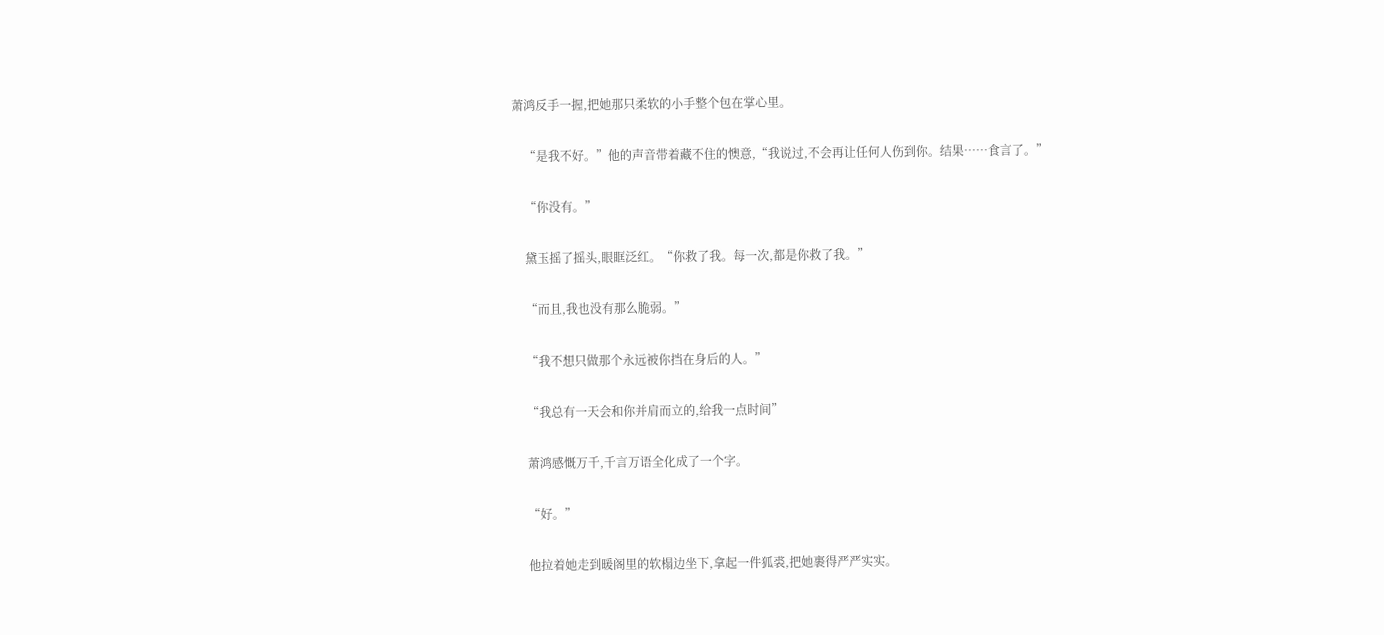萧鸿反手一握,把她那只柔软的小手整个包在掌心里。

    “是我不好。”他的声音带着藏不住的懊意,“我说过,不会再让任何人伤到你。结果……食言了。”

    “你没有。”

    黛玉摇了摇头,眼眶泛红。“你救了我。每一次,都是你救了我。”

    “而且,我也没有那么脆弱。”

    “我不想只做那个永远被你挡在身后的人。”

    “我总有一天会和你并肩而立的,给我一点时间”

    萧鸿感慨万千,千言万语全化成了一个字。

    “好。”

    他拉着她走到暖阁里的软榻边坐下,拿起一件狐裘,把她裹得严严实实。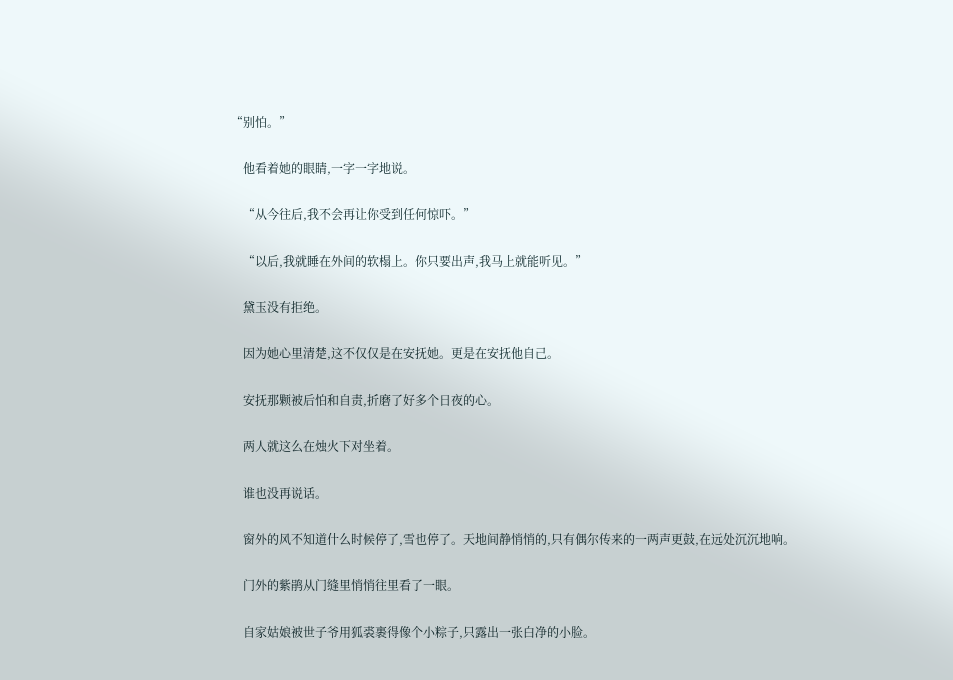“别怕。”

    他看着她的眼睛,一字一字地说。

    “从今往后,我不会再让你受到任何惊吓。”

    “以后,我就睡在外间的软榻上。你只要出声,我马上就能听见。”

    黛玉没有拒绝。

    因为她心里清楚,这不仅仅是在安抚她。更是在安抚他自己。

    安抚那颗被后怕和自责,折磨了好多个日夜的心。

    两人就这么在烛火下对坐着。

    谁也没再说话。

    窗外的风不知道什么时候停了,雪也停了。天地间静悄悄的,只有偶尔传来的一两声更鼓,在远处沉沉地响。

    门外的紫鹃从门缝里悄悄往里看了一眼。

    自家姑娘被世子爷用狐裘裹得像个小粽子,只露出一张白净的小脸。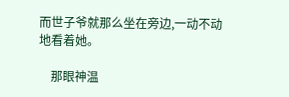而世子爷就那么坐在旁边,一动不动地看着她。

    那眼神温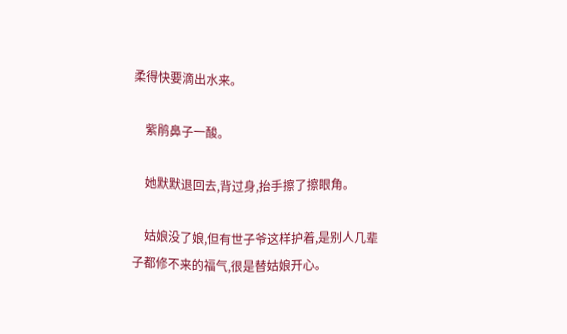柔得快要滴出水来。

    紫鹃鼻子一酸。

    她默默退回去,背过身,抬手擦了擦眼角。

    姑娘没了娘,但有世子爷这样护着,是别人几辈子都修不来的福气,很是替姑娘开心。